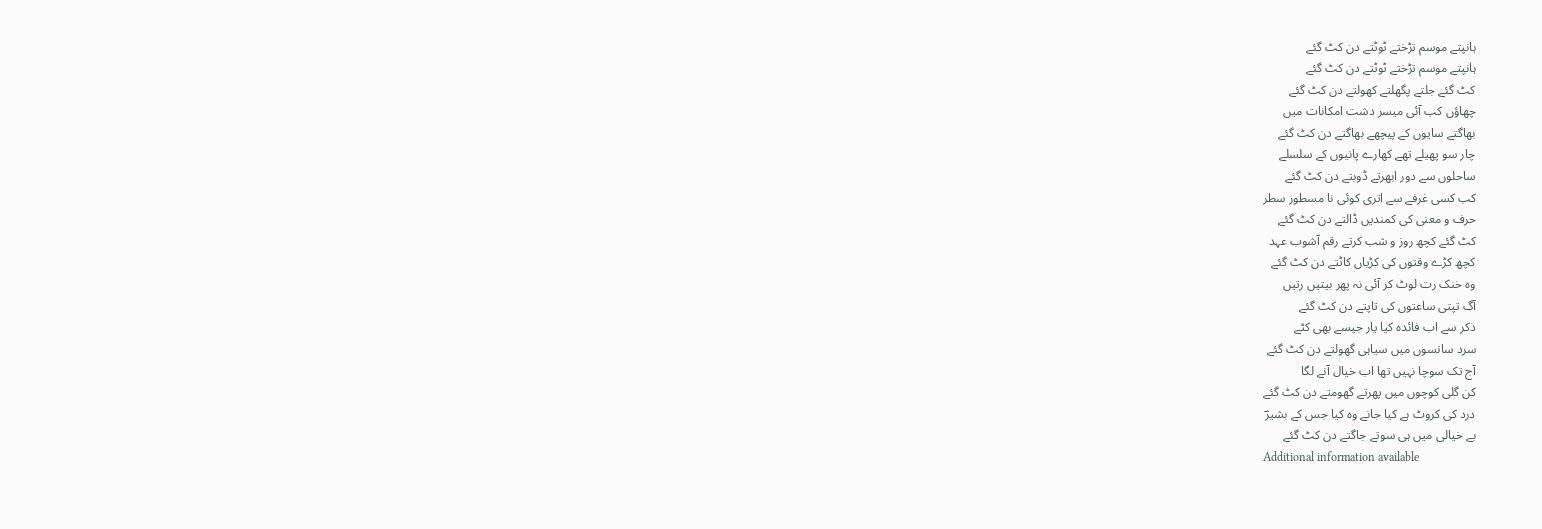ہانپتے موسم تڑختے ٹوٹتے دن کٹ گئے
ہانپتے موسم تڑختے ٹوٹتے دن کٹ گئے
کٹ گئے جلتے پگھلتے کھولتے دن کٹ گئے
چھاؤں کب آئی میسر دشت امکانات میں
بھاگتے سایوں کے پیچھے بھاگتے دن کٹ گئے
چار سو پھیلے تھے کھارے پانیوں کے سلسلے
ساحلوں سے دور ابھرتے ڈوبتے دن کٹ گئے
کب کسی غرفے سے اتری کوئی نا مسطور سطر
حرف و معنی کی کمندیں ڈالتے دن کٹ گئے
کٹ گئے کچھ روز و شب کرتے رقم آشوب عہد
کچھ کڑے وقتوں کی کڑیاں کاٹتے دن کٹ گئے
وہ خنک رت لوٹ کر آئی نہ پھر بیتیں رتیں
آگ تپتی ساعتوں کی تاپتے دن کٹ گئے
ذکر سے اب فائدہ کیا یار جیسے بھی کٹے
سرد سانسوں میں سیاہی گھولتے دن کٹ گئے
آج تک سوچا نہیں تھا اب خیال آنے لگا
کن گلی کوچوں میں پھرتے گھومتے دن کٹ گئے
درد کی کروٹ ہے کیا جانے وہ کیا جس کے بشیرؔ
بے خیالی میں ہی سوتے جاگتے دن کٹ گئے
Additional information available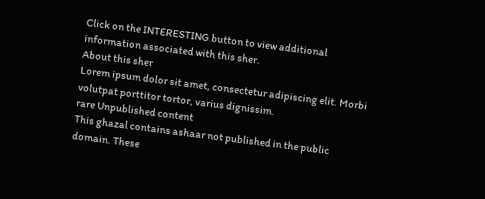Click on the INTERESTING button to view additional information associated with this sher.
About this sher
Lorem ipsum dolor sit amet, consectetur adipiscing elit. Morbi volutpat porttitor tortor, varius dignissim.
rare Unpublished content
This ghazal contains ashaar not published in the public domain. These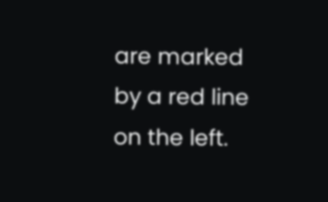are marked by a red line on the left.